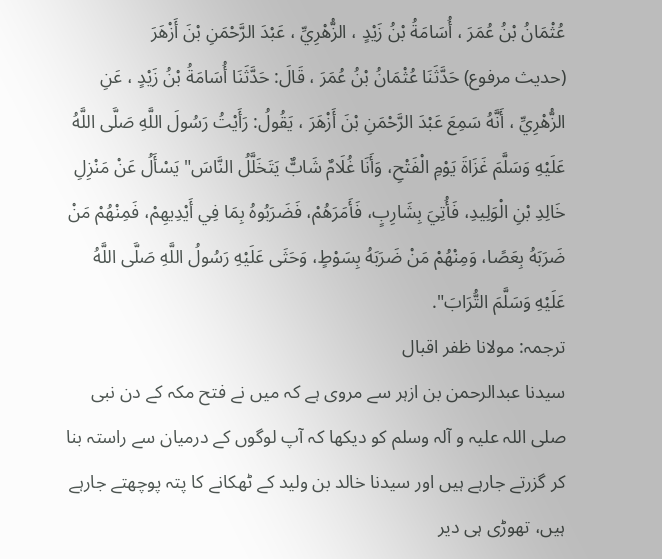عُثْمَانُ بْنُ عُمَرَ ، أُسَامَةُ بْنُ زَيْدٍ ، الزُّهْرِيِّ ، عَبْدَ الرَّحْمَنِ بْنَ أَزْهَرَ
(حديث مرفوع) حَدَّثَنَا عُثْمَانُ بْنُ عُمَرَ ، قَالَ: حَدَّثَنَا أُسَامَةُ بْنُ زَيْدٍ ، عَنِ الزُّهْرِيِّ ، أَنَّهُ سَمِعَ عَبْدَ الرَّحْمَنِ بْنَ أَزْهَرَ ، يَقُولُ: رَأَيْتُ رَسُولَ اللَّهِ صَلَّى اللَّهُ عَلَيْهِ وَسَلَّمَ غَزَاةَ يَوْمِ الْفَتْحِ، وَأَنَا غُلَامٌ شَابٌّ يَتَخَلَّلُ النَّاسَ" يَسْأَلُ عَنْ مَنْزِلِ خَالِدِ بْنِ الْوَلِيدِ، فَأُتِيَ بِشَارِبٍ، فَأَمَرَهُمْ، فَضَرَبُوهُ بِمَا فِي أَيْدِيهِمْ، فَمِنْهُمْ مَنْ ضَرَبَهُ بِعَصًا، وَمِنْهُمْ مَنْ ضَرَبَهُ بِسَوْطٍ، وَحَثَى عَلَيْهِ رَسُولُ اللَّهِ صَلَّى اللَّهُ عَلَيْهِ وَسَلَّمَ التُّرَابَ".
ترجمہ: مولانا ظفر اقبال
سیدنا عبدالرحمن بن ازہر سے مروی ہے کہ میں نے فتح مکہ کے دن نبی صلی اللہ علیہ و آلہ وسلم کو دیکھا کہ آپ لوگوں کے درمیان سے راستہ بنا کر گزرتے جارہے ہیں اور سیدنا خالد بن ولید کے ٹھکانے کا پتہ پوچھتے جارہے ہیں، تھوڑی ہی دیر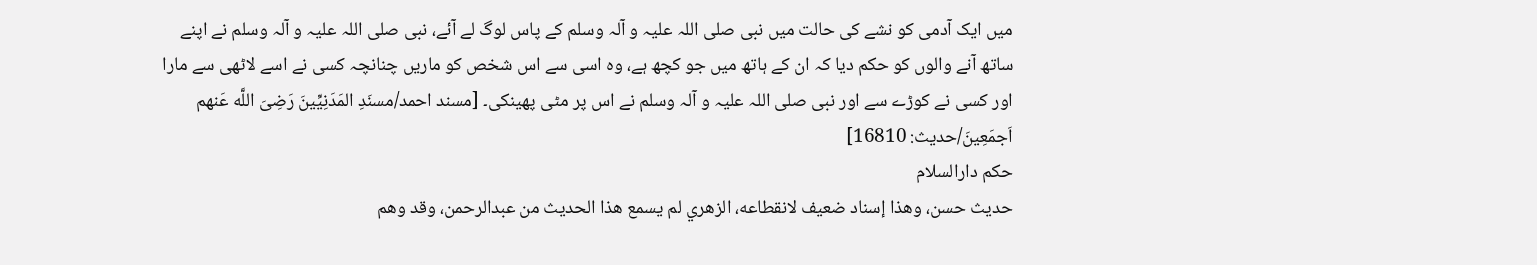میں ایک آدمی کو نشے کی حالت میں نبی صلی اللہ علیہ و آلہ وسلم کے پاس لوگ لے آئے، نبی صلی اللہ علیہ و آلہ وسلم نے اپنے ساتھ آنے والوں کو حکم دیا کہ ان کے ہاتھ میں جو کچھ ہے، وہ اسی سے اس شخص کو ماریں چنانچہ کسی نے اسے لاٹھی سے مارا اور کسی نے کوڑے سے اور نبی صلی اللہ علیہ و آلہ وسلم نے اس پر مٹی پھینکی۔ [مسند احمد/مسنَدِ المَدَنِیِّینَ رَضِیَ اللَّه عَنهم اَجمَعِینَ/حدیث: 16810]
حکم دارالسلام
حديث حسن، وهذا إسناد ضعيف لانقطاعه، الزهري لم يسمع هذا الحديث من عبدالرحمن، وقد وهم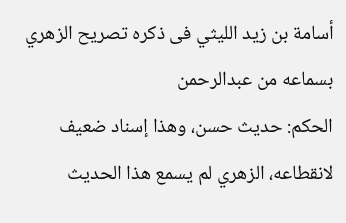أسامة بن زيد الليثي فى ذكره تصريح الزهري بسماعه من عبدالرحمن
الحكم: حديث حسن، وهذا إسناد ضعيف لانقطاعه، الزهري لم يسمع هذا الحديث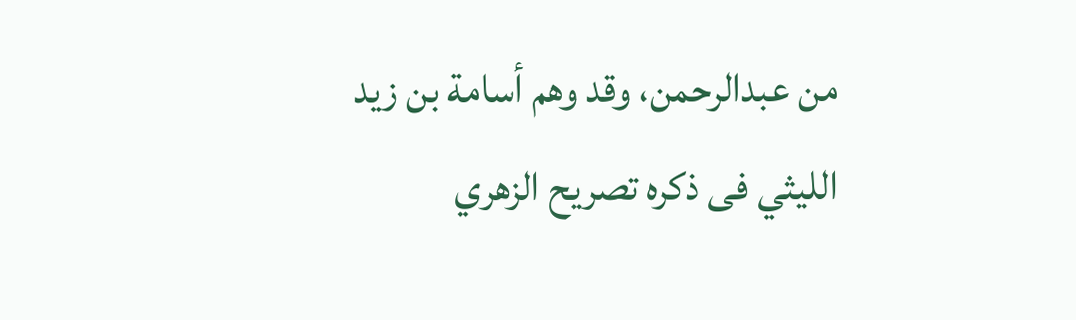من عبدالرحمن، وقد وهم أسامة بن زيد الليثي فى ذكره تصريح الزهري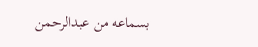بسماعه من عبدالرحمن